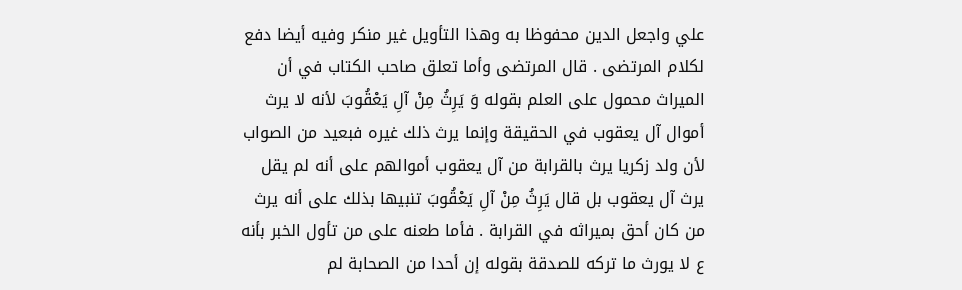علي واجعل الدين محفوظا به وهذا التأويل غير منكر وفيه أيضا دفع لكلام المرتضى . قال المرتضى وأما تعلق صاحب الكتاب في أن الميراث محمول على العلم بقوله وَ يَرِثُ مِنْ آلِ يَعْقُوبَ لأنه لا يرث أموال آل يعقوب في الحقيقة وإنما يرث ذلك غيره فبعيد من الصواب لأن ولد زكريا يرث بالقرابة من آل يعقوب أموالهم على أنه لم يقل يرث آل يعقوب بل قال يَرِثُ مِنْ آلِ يَعْقُوبَ تنبيها بذلك على أنه يرث من كان أحق بميراثه في القرابة . فأما طعنه على من تأول الخبر بأنه ع لا يورث ما تركه للصدقة بقوله إن أحدا من الصحابة لم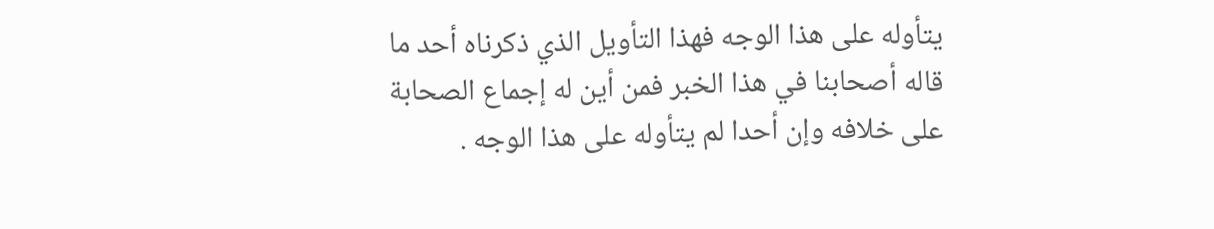يتأوله على هذا الوجه فهذا التأويل الذي ذكرناه أحد ما قاله أصحابنا في هذا الخبر فمن أين له إجماع الصحابة على خلافه وإن أحدا لم يتأوله على هذا الوجه .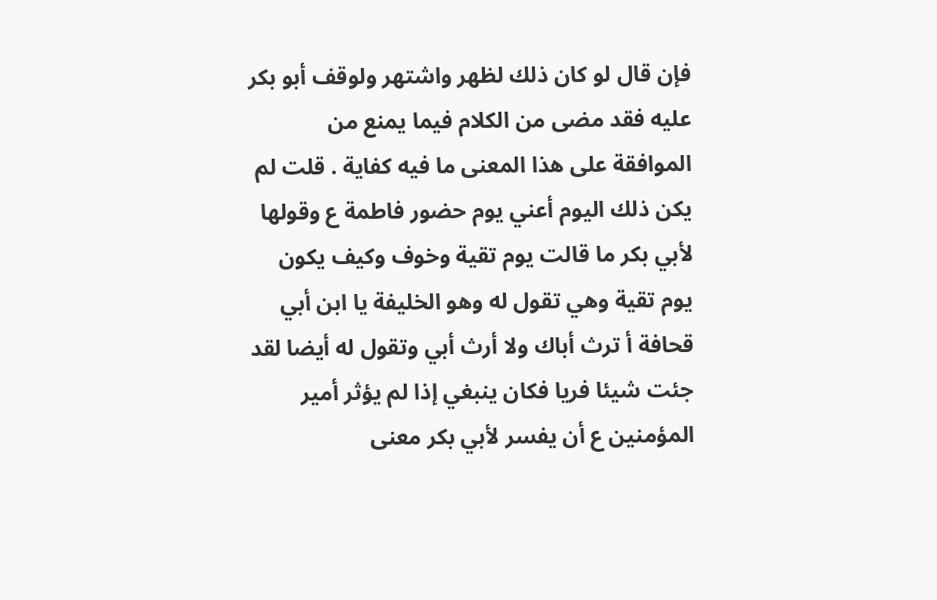فإن قال لو كان ذلك لظهر واشتهر ولوقف أبو بكر عليه فقد مضى من الكلام فيما يمنع من الموافقة على هذا المعنى ما فيه كفاية . قلت لم يكن ذلك اليوم أعني يوم حضور فاطمة ع وقولها لأبي بكر ما قالت يوم تقية وخوف وكيف يكون يوم تقية وهي تقول له وهو الخليفة يا ابن أبي قحافة أ ترث أباك ولا أرث أبي وتقول له أيضا لقد جئت شيئا فريا فكان ينبغي إذا لم يؤثر أمير المؤمنين ع أن يفسر لأبي بكر معنى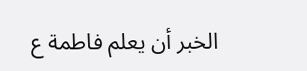الخبر أن يعلم فاطمة ع